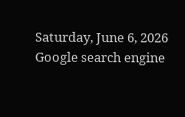Saturday, June 6, 2026
Google search engine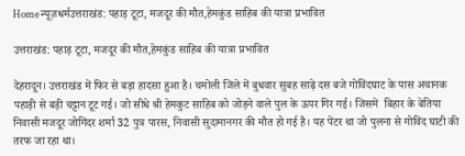Homeन्यूज़धर्मउत्तराखंड: पहाड़ टूटा, मजदूर की मौत,हेमकुंड साहिब की यात्रा प्रभावित

उत्तराखंड: पहाड़ टूटा, मजदूर की मौत,हेमकुंड साहिब की यात्रा प्रभावित

देहरादून। उत्तराखंड में फिर से बड़ा हादसा हुआ है। चमोली जिले में बुधवार सुबह साढ़े दस बजे गोविंदघाट के पास अचानक पहाड़ी से बड़ी चट्टान टूट गई। जो सीधे श्री हेमकुट साहिब को जोड़ने वाले पुल के ऊपर गिर गई। जिसमें  बिहार के बेतिया निवासी मजदूर जोगिंदर शर्मा 32 पुत्र पारस, निवासी सुदामानगर की मौत हो गई है। यह पेंटर था जो पुलना से गोविंद घाटी की तरफ जा रहा था।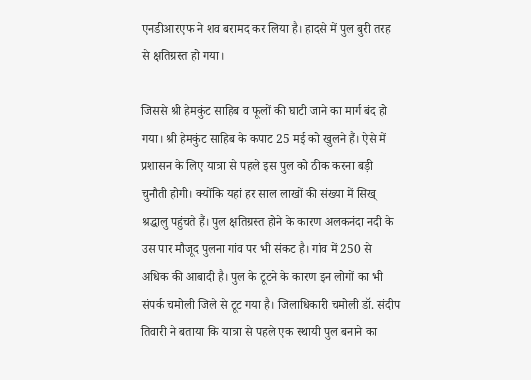एनडीआरएफ ने शव बरामद कर लिया है। हादसे में पुल बुरी तरह से क्षतिग्रस्त हो गया।

जिससे श्री हेमकुंट साहिब व फूलों की घाटी जाने का मार्ग बंद हो गया। श्री हेमकुंट साहिब के कपाट 25 मई को खुलने हैं। ऐसे में प्रशासन के लिए यात्रा से पहले इस पुल को ठीक करना बड़ी चुनौती होगी। क्योंकि यहां हर साल लाखों की संख्या में सिख् श्रद्धालु पहुंचते हैं। पुल क्षतिग्रस्त होने के कारण अलकनंदा नदी के उस पार मौजूद पुलना गांव पर भी संकट है। गांव में 250 से अधिक की आबादी है। पुल के टूटने के कारण इन लोगों का भी संपर्क चमोली जिले से टूट गया है। जिलाधिकारी चमोली डॉ. संदीप तिवारी ने बताया कि यात्रा से पहले एक स्थायी पुल बनाने का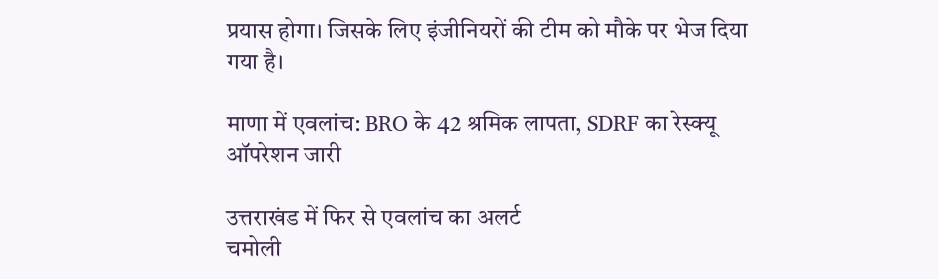प्रयास होगा। जिसके लिए इंजीनियरों की टीम को मौके पर भेज दिया गया है।

माणा में एवलांच: BRO के 42 श्रमिक लापता, SDRF का रेस्क्यू ऑपरेशन जारी

उत्तराखंड में फिर से एवलांच का अलर्ट
चमोली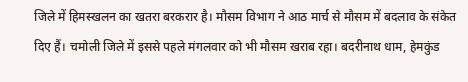जिले में हिमस्खलन का खतरा बरकरार है। मौसम विभाग ने आठ मार्च से मौसम में बदलाव के संकेत दिए हैं। चमोली जिले में इससे पहले मंगलवार को भी मौसम खराब रहा। बदरीनाथ धाम, हेमकुंड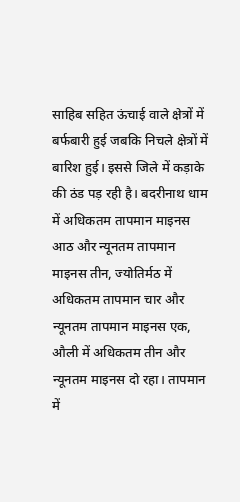साहिब सहित ऊंचाई वाले क्षेत्रों में बर्फबारी हुई जबकि निचले क्षेत्रों में बारिश हुई। इससे जिले में कड़ाके की ठंड पड़ रही है। बदरीनाथ धाम में अधिकतम तापमान माइनस आठ और न्यूनतम तापमान माइनस तीन, ज्योतिर्मठ में अधिकतम तापमान चार और न्यूनतम तापमान माइनस एक, औली में अधिकतम तीन और न्यूनतम माइनस दो रहा। तापमान में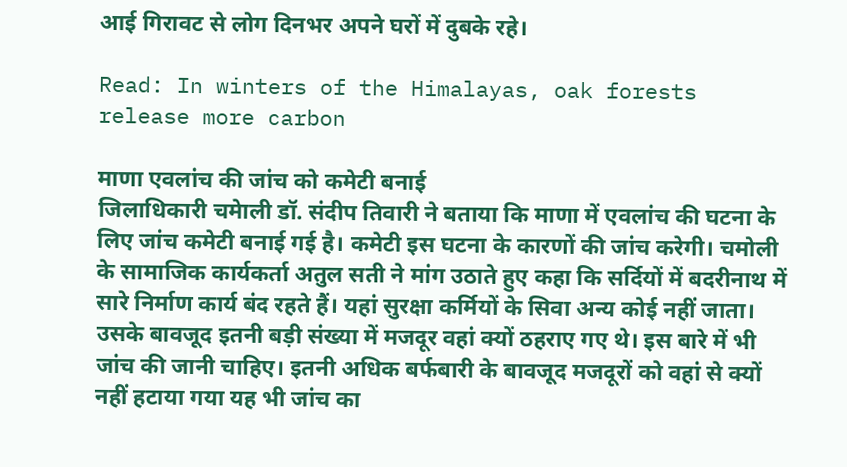आई गिरावट से लोग दिनभर अपने घरों में दुबके रहे।

Read: In winters of the Himalayas, oak forests release more carbon

माणा एवलांच की जांच को कमेटी बनाई
जिलाधिकारी चमेाली डॉ. संदीप तिवारी ने बताया कि माणा में एवलांच की घटना के लिए जांच कमेटी बनाई गई है। कमेटी इस घटना के कारणों की जांच करेगी। चमोली के सामाजिक कार्यकर्ता अतुल सती ने मांग उठाते हुए कहा कि सर्दियों में बदरीनाथ में सारे निर्माण कार्य बंद रहते हैं। यहां सुरक्षा कर्मियों के सिवा अन्य कोई नहीं जाता। उसके बावजूद इतनी बड़ी संख्या में मजदूर वहां क्यों ठहराए गए थे। इस बारे में भी जांच की जानी चाहिए। इतनी अधिक बर्फबारी के बावजूद मजदूरों को वहां से क्यों नहीं हटाया गया यह भी जांच का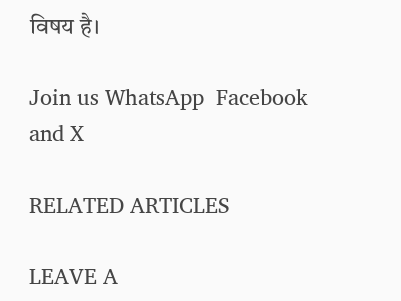विषय है।

Join us WhatsApp  Facebook and X

RELATED ARTICLES

LEAVE A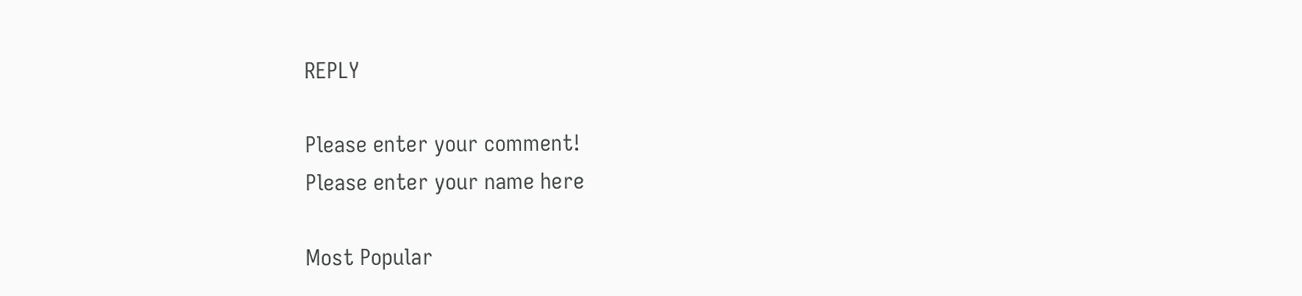REPLY

Please enter your comment!
Please enter your name here

Most Popular